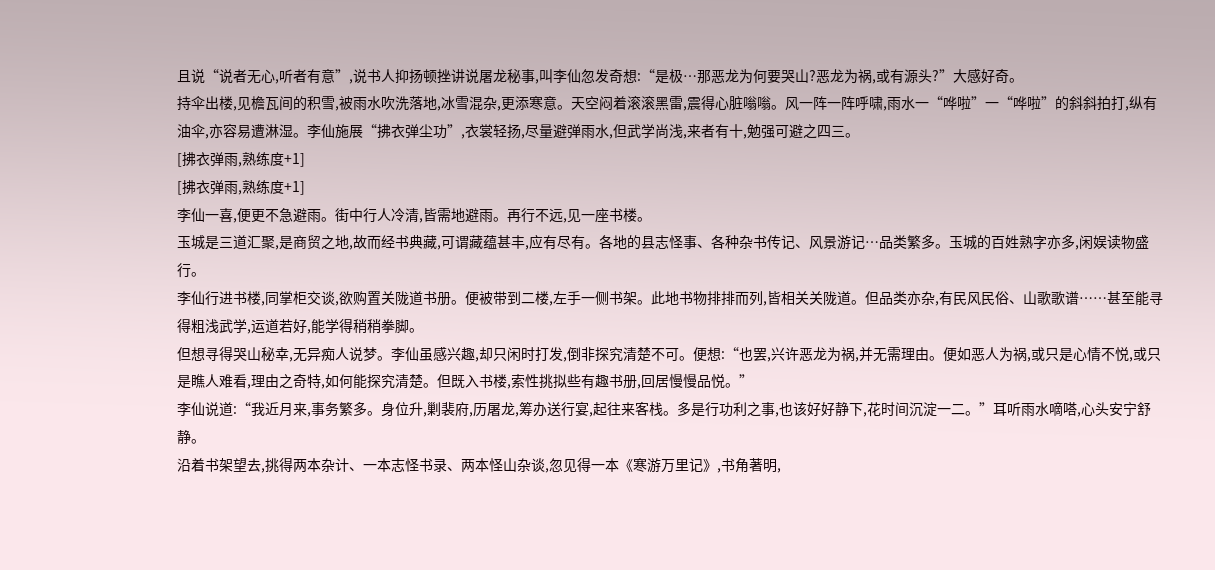且说“说者无心,听者有意”,说书人抑扬顿挫讲说屠龙秘事,叫李仙忽发奇想:“是极…那恶龙为何要哭山?恶龙为祸,或有源头?”大感好奇。
持伞出楼,见檐瓦间的积雪,被雨水吹洗落地,冰雪混杂,更添寒意。天空闷着滚滚黑雷,震得心脏嗡嗡。风一阵一阵呼啸,雨水一“哗啦”一“哗啦”的斜斜拍打,纵有油伞,亦容易遭淋湿。李仙施展“拂衣弹尘功”,衣裳轻扬,尽量避弹雨水,但武学尚浅,来者有十,勉强可避之四三。
[拂衣弹雨,熟练度+1]
[拂衣弹雨,熟练度+1]
李仙一喜,便更不急避雨。街中行人冷清,皆需地避雨。再行不远,见一座书楼。
玉城是三道汇聚,是商贸之地,故而经书典藏,可谓藏蕴甚丰,应有尽有。各地的县志怪事、各种杂书传记、风景游记…品类繁多。玉城的百姓熟字亦多,闲娱读物盛行。
李仙行进书楼,同掌柜交谈,欲购置关陇道书册。便被带到二楼,左手一侧书架。此地书物排排而列,皆相关关陇道。但品类亦杂,有民风民俗、山歌歌谱……甚至能寻得粗浅武学,运道若好,能学得稍稍拳脚。
但想寻得哭山秘幸,无异痴人说梦。李仙虽感兴趣,却只闲时打发,倒非探究清楚不可。便想:“也罢,兴许恶龙为祸,并无需理由。便如恶人为祸,或只是心情不悦,或只是瞧人难看,理由之奇特,如何能探究清楚。但既入书楼,索性挑拟些有趣书册,回居慢慢品悦。”
李仙说道:“我近月来,事务繁多。身位升,剿裴府,历屠龙,筹办送行宴,起往来客栈。多是行功利之事,也该好好静下,花时间沉淀一二。”耳听雨水嘀嗒,心头安宁舒静。
沿着书架望去,挑得两本杂计、一本志怪书录、两本怪山杂谈,忽见得一本《寒游万里记》,书角著明,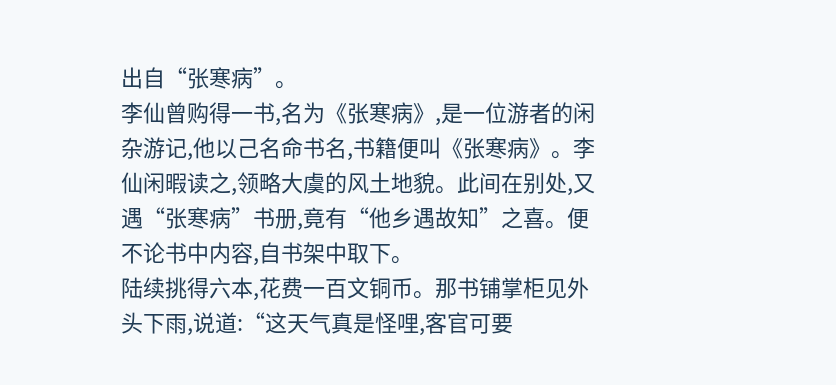出自“张寒病”。
李仙曾购得一书,名为《张寒病》,是一位游者的闲杂游记,他以己名命书名,书籍便叫《张寒病》。李仙闲暇读之,领略大虞的风土地貌。此间在别处,又遇“张寒病”书册,竟有“他乡遇故知”之喜。便不论书中内容,自书架中取下。
陆续挑得六本,花费一百文铜币。那书铺掌柜见外头下雨,说道:“这天气真是怪哩,客官可要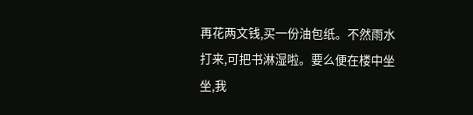再花两文钱,买一份油包纸。不然雨水打来,可把书淋湿啦。要么便在楼中坐坐,我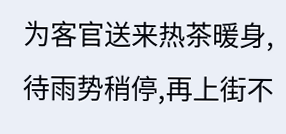为客官送来热茶暖身,待雨势稍停,再上街不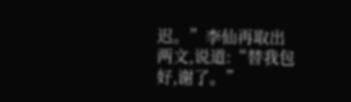迟。”李仙再取出两文,说道:“替我包好,谢了。”